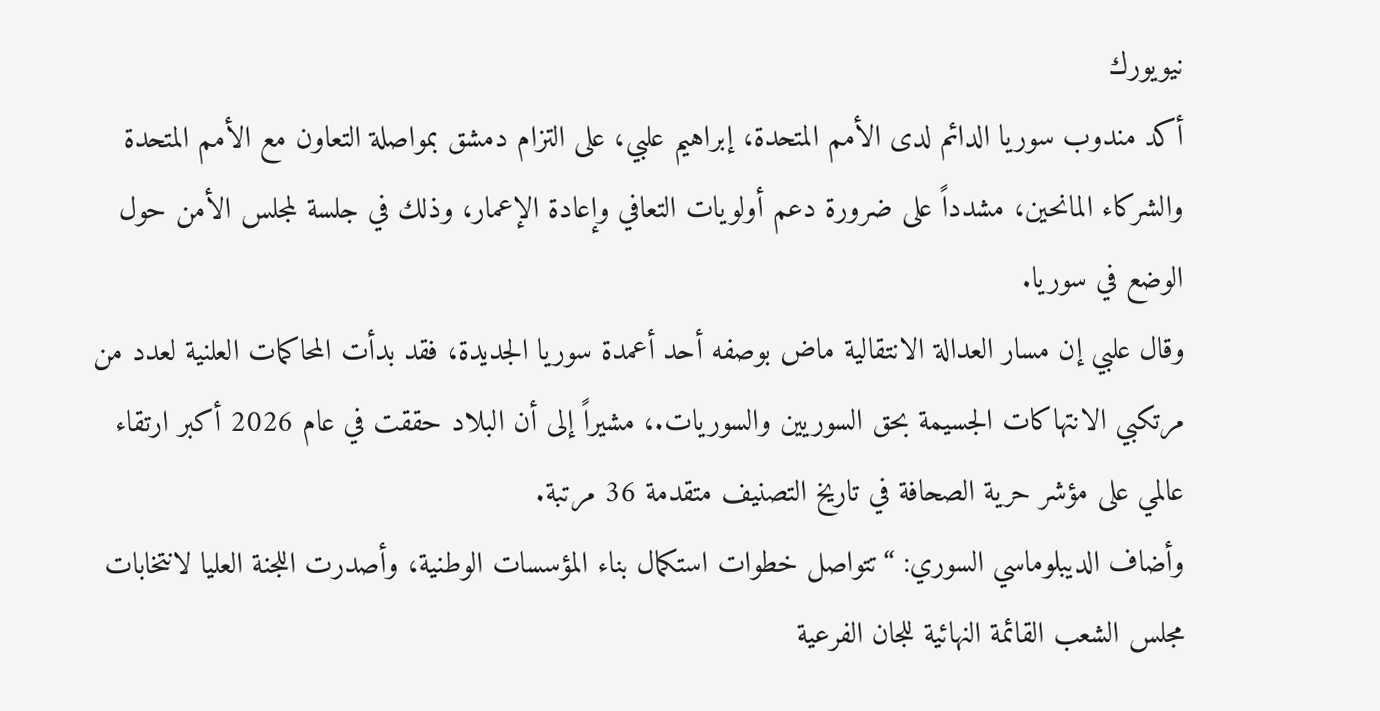نيويورك
أكد مندوب سوريا الدائم لدى الأمم المتحدة، إبراهيم علبي، على التزام دمشق بمواصلة التعاون مع الأمم المتحدة والشركاء المانحين، مشدداً على ضرورة دعم أولويات التعافي وإعادة الإعمار، وذلك في جلسة لمجلس الأمن حول الوضع في سوريا.
وقال علبي إن مسار العدالة الانتقالية ماض بوصفه أحد أعمدة سوريا الجديدة، فقد بدأت المحاكمات العلنية لعدد من مرتكبي الانتهاكات الجسيمة بحق السوريين والسوريات.، مشيراً إلى أن البلاد حققت في عام 2026 أكبر ارتقاء عالمي على مؤشر حرية الصحافة في تاريخ التصنيف متقدمة 36 مرتبة.
وأضاف الديبلوماسي السوري: “تتواصل خطوات استكمال بناء المؤسسات الوطنية، وأصدرت اللجنة العليا لانتخابات مجلس الشعب القائمة النهائية للجان الفرعية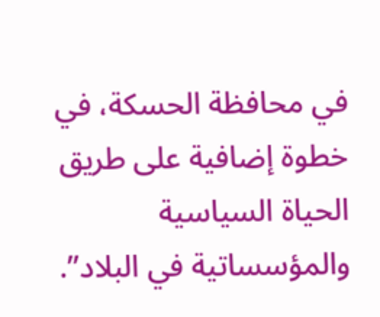في محافظة الحسكة، في خطوة إضافية على طريق الحياة السياسية والمؤسساتية في البلاد”.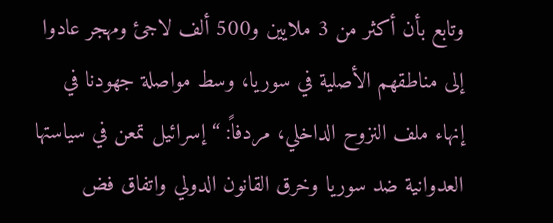وتابع بأن أكثر من 3 ملايين و500 ألف لاجئ ومهجر عادوا إلى مناطقهم الأصلية في سوريا، وسط مواصلة جهودنا في إنهاء ملف النزوح الداخلي، مردفاً: “إسرائيل تمعن في سياستها العدوانية ضد سوريا وخرق القانون الدولي واتفاق فض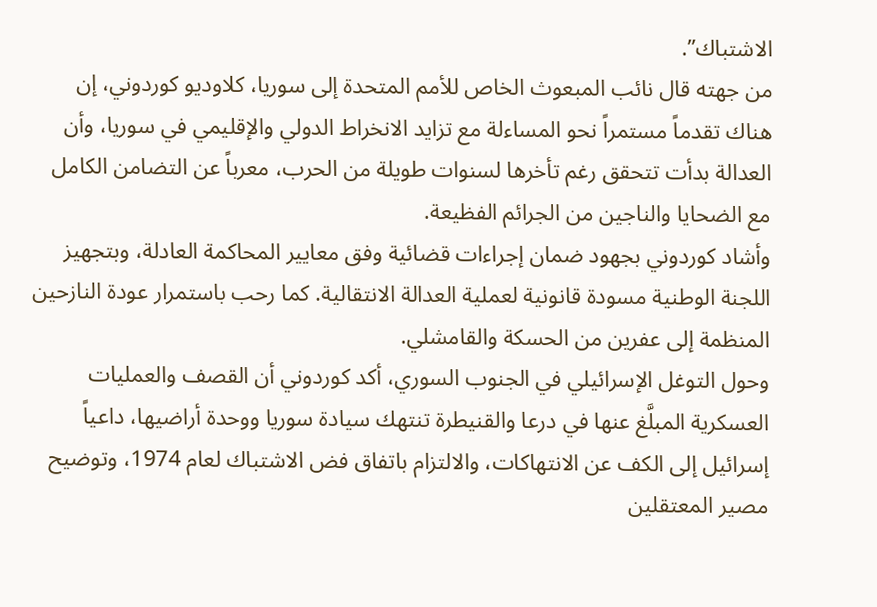الاشتباك”.
من جهته قال نائب المبعوث الخاص للأمم المتحدة إلى سوريا، كلاوديو كوردوني، إن هناك تقدماً مستمراً نحو المساءلة مع تزايد الانخراط الدولي والإقليمي في سوريا، وأن العدالة بدأت تتحقق رغم تأخرها لسنوات طويلة من الحرب، معرباً عن التضامن الكامل مع الضحايا والناجين من الجرائم الفظيعة.
وأشاد كوردوني بجهود ضمان إجراءات قضائية وفق معايير المحاكمة العادلة، وبتجهيز اللجنة الوطنية مسودة قانونية لعملية العدالة الانتقالية. كما رحب باستمرار عودة النازحين المنظمة إلى عفرين من الحسكة والقامشلي.
وحول التوغل الإسرائيلي في الجنوب السوري، أكد كوردوني أن القصف والعمليات العسكرية المبلَّغ عنها في درعا والقنيطرة تنتهك سيادة سوريا ووحدة أراضيها، داعياً إسرائيل إلى الكف عن الانتهاكات، والالتزام باتفاق فض الاشتباك لعام 1974، وتوضيح مصير المعتقلين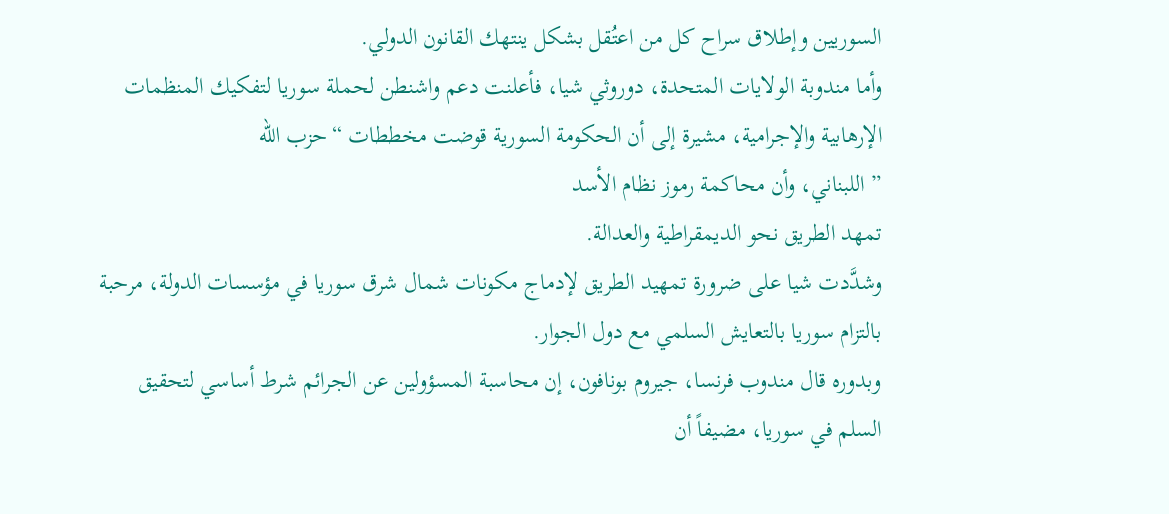السوريين وإطلاق سراح كل من اعتُقل بشكل ينتهك القانون الدولي.
وأما مندوبة الولايات المتحدة، دوروثي شيا، فأعلنت دعم واشنطن لحملة سوريا لتفكيك المنظمات الإرهابية والإجرامية، مشيرة إلى أن الحكومة السورية قوضت مخططات “حزب الله
” اللبناني، وأن محاكمة رموز نظام الأسد
تمهد الطريق نحو الديمقراطية والعدالة.
وشدَّدت شيا على ضرورة تمهيد الطريق لإدماج مكونات شمال شرق سوريا في مؤسسات الدولة، مرحبة بالتزام سوريا بالتعايش السلمي مع دول الجوار.
وبدوره قال مندوب فرنسا، جيروم بونافون، إن محاسبة المسؤولين عن الجرائم شرط أساسي لتحقيق السلم في سوريا، مضيفاً أن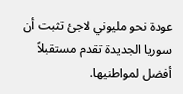عودة نحو مليوني لاجئ تثبت أن سوريا الجديدة تقدم مستقبلاً أفضل لمواطنيها.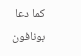كما دعا بونافون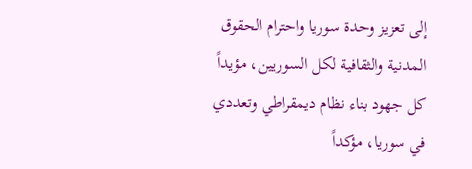إلى تعزيز وحدة سوريا واحترام الحقوق المدنية والثقافية لكل السوريين، مؤيداً كل جهود بناء نظام ديمقراطي وتعددي في سوريا، مؤكداً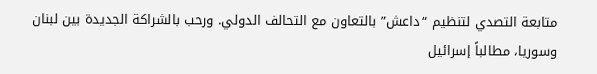متابعة التصدي لتنظيم “داعش” بالتعاون مع التحالف الدولي. ورحب بالشراكة الجديدة بين لبنان
وسوريا، مطالباً إسرائيل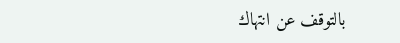بالتوقف عن انتهاك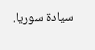سيادة سوريا.